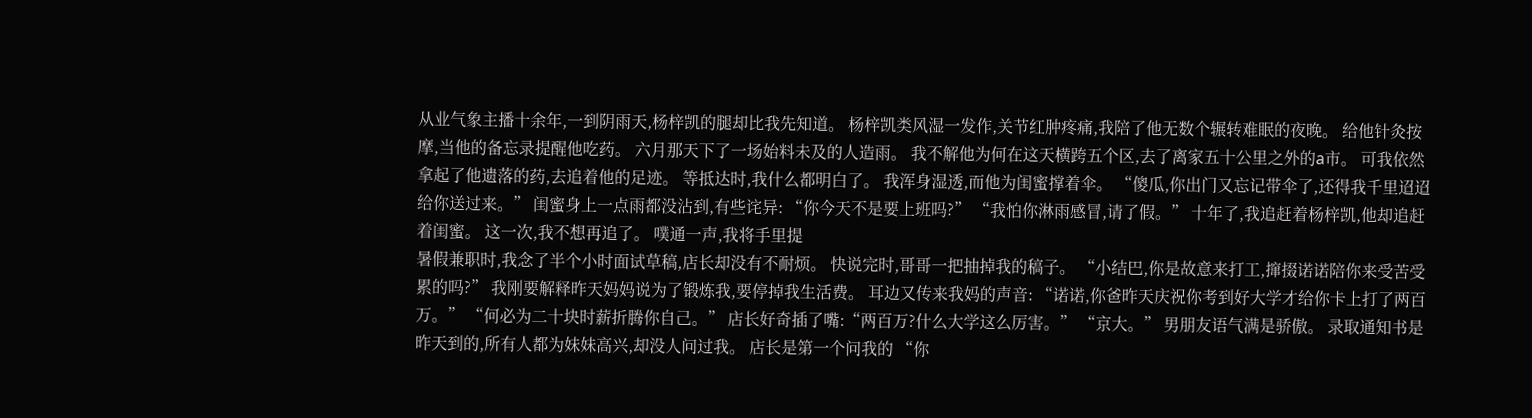从业气象主播十余年,一到阴雨天,杨梓凯的腿却比我先知道。 杨梓凯类风湿一发作,关节红肿疼痛,我陪了他无数个辗转难眠的夜晚。 给他针灸按摩,当他的备忘录提醒他吃药。 六月那天下了一场始料未及的人造雨。 我不解他为何在这天横跨五个区,去了离家五十公里之外的a市。 可我依然拿起了他遗落的药,去追着他的足迹。 等抵达时,我什么都明白了。 我浑身湿透,而他为闺蜜撑着伞。 “傻瓜,你出门又忘记带伞了,还得我千里迢迢给你送过来。” 闺蜜身上一点雨都没沾到,有些诧异: “你今天不是要上班吗?” “我怕你淋雨感冒,请了假。” 十年了,我追赶着杨梓凯,他却追赶着闺蜜。 这一次,我不想再追了。 噗通一声,我将手里提
暑假兼职时,我念了半个小时面试草稿,店长却没有不耐烦。 快说完时,哥哥一把抽掉我的稿子。 “小结巴,你是故意来打工,撺掇诺诺陪你来受苦受累的吗?” 我刚要解释昨天妈妈说为了锻炼我,要停掉我生活费。 耳边又传来我妈的声音: “诺诺,你爸昨天庆祝你考到好大学才给你卡上打了两百万。” “何必为二十块时薪折腾你自己。” 店长好奇插了嘴:“两百万?什么大学这么厉害。” “京大。” 男朋友语气满是骄傲。 录取通知书是昨天到的,所有人都为妹妹高兴,却没人问过我。 店长是第一个问我的 “你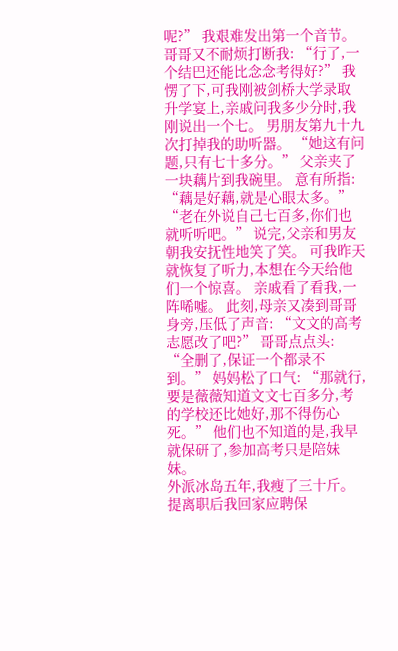呢?” 我艰难发出第一个音节。 哥哥又不耐烦打断我: “行了,一个结巴还能比念念考得好?” 我愣了下,可我刚被剑桥大学录取
升学宴上,亲戚问我多少分时,我刚说出一个七。 男朋友第九十九次打掉我的助听器。 “她这有问题,只有七十多分。” 父亲夹了一块藕片到我碗里。 意有所指: “藕是好藕,就是心眼太多。” “老在外说自己七百多,你们也就听听吧。” 说完,父亲和男友朝我安抚性地笑了笑。 可我昨天就恢复了听力,本想在今天给他们一个惊喜。 亲戚看了看我,一阵唏嘘。 此刻,母亲又凑到哥哥身旁,压低了声音: “文文的高考志愿改了吧?” 哥哥点点头: “全删了,保证一个都录不到。” 妈妈松了口气: “那就行,要是薇薇知道文文七百多分,考的学校还比她好,那不得伤心死。” 他们也不知道的是,我早就保研了,参加高考只是陪妹妹。
外派冰岛五年,我瘦了三十斤。 提离职后我回家应聘保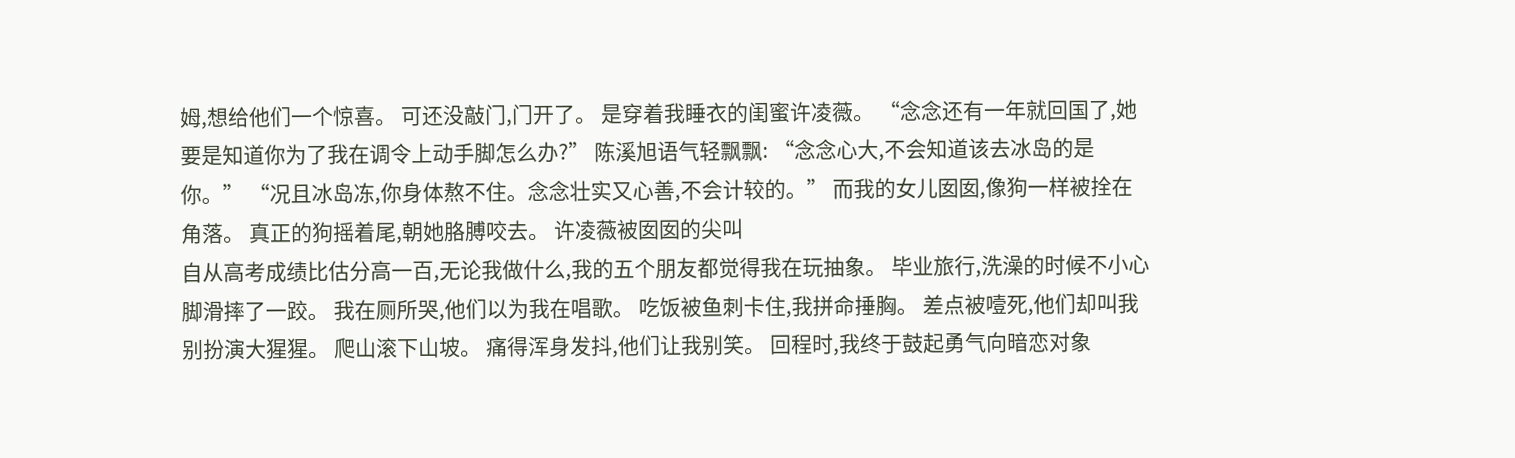姆,想给他们一个惊喜。 可还没敲门,门开了。 是穿着我睡衣的闺蜜许凌薇。 “念念还有一年就回国了,她要是知道你为了我在调令上动手脚怎么办?” 陈溪旭语气轻飘飘: “念念心大,不会知道该去冰岛的是你。” “况且冰岛冻,你身体熬不住。念念壮实又心善,不会计较的。” 而我的女儿囡囡,像狗一样被拴在角落。 真正的狗摇着尾,朝她胳膊咬去。 许凌薇被囡囡的尖叫
自从高考成绩比估分高一百,无论我做什么,我的五个朋友都觉得我在玩抽象。 毕业旅行,洗澡的时候不小心脚滑摔了一跤。 我在厕所哭,他们以为我在唱歌。 吃饭被鱼刺卡住,我拼命捶胸。 差点被噎死,他们却叫我别扮演大猩猩。 爬山滚下山坡。 痛得浑身发抖,他们让我别笑。 回程时,我终于鼓起勇气向暗恋对象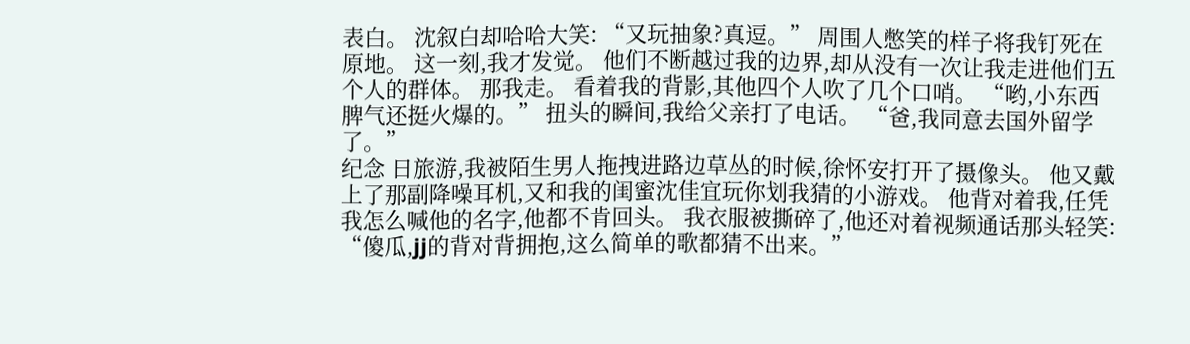表白。 沈叙白却哈哈大笑: “又玩抽象?真逗。” 周围人憋笑的样子将我钉死在原地。 这一刻,我才发觉。 他们不断越过我的边界,却从没有一次让我走进他们五个人的群体。 那我走。 看着我的背影,其他四个人吹了几个口哨。 “哟,小东西脾气还挺火爆的。” 扭头的瞬间,我给父亲打了电话。 “爸,我同意去国外留学了。”
纪念 日旅游,我被陌生男人拖拽进路边草丛的时候,徐怀安打开了摄像头。 他又戴上了那副降噪耳机,又和我的闺蜜沈佳宜玩你划我猜的小游戏。 他背对着我,任凭我怎么喊他的名字,他都不肯回头。 我衣服被撕碎了,他还对着视频通话那头轻笑: “傻瓜,jj的背对背拥抱,这么简单的歌都猜不出来。”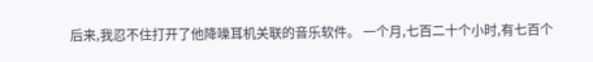后来,我忍不住打开了他降噪耳机关联的音乐软件。 一个月,七百二十个小时,有七百个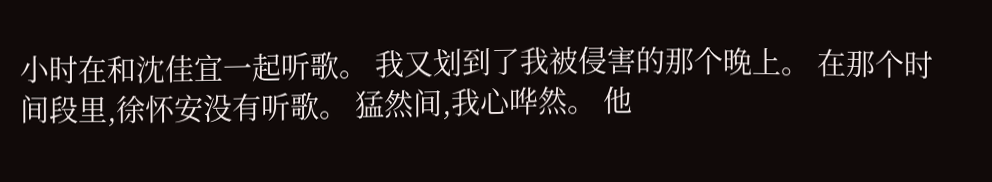小时在和沈佳宜一起听歌。 我又划到了我被侵害的那个晚上。 在那个时间段里,徐怀安没有听歌。 猛然间,我心哗然。 他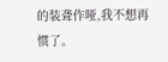的装聋作哑,我不想再惯了。